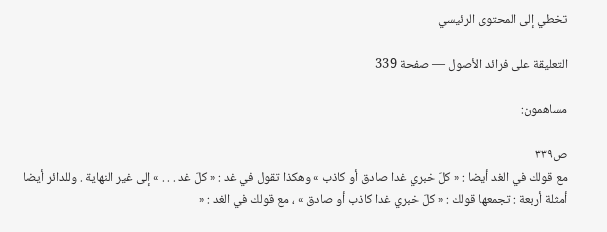تخطي إلى المحتوى الرئيسي

التعليقة على فرائد الأصول — صفحة 339

مساهمون:

ص٣٣٩
مع قولك في الغد أيضا : « كلّ خبري غدا صادق أو كاذب » وهكذا تقول في غد : « كلّ غد . . . » إلى غير النهاية . وللدائر أيضا أمثلة أربعة : تجمعها قولك : « كلّ خبري غدا كاذب أو صادق » ، مع قولك في الغد : «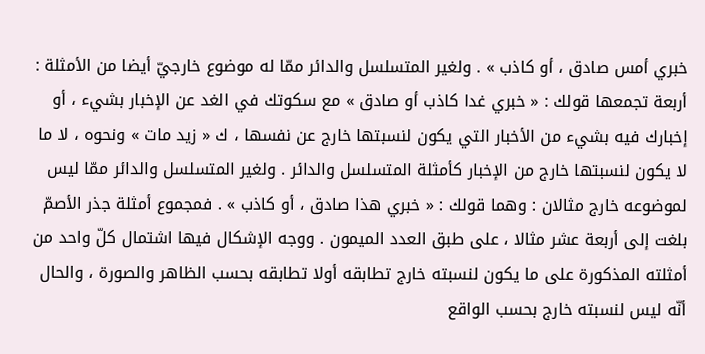خبري أمس صادق ، أو كاذب » . ولغير المتسلسل والدائر ممّا له موضوع خارجيّ أيضا من الأمثلة : أربعة تجمعها قولك : « خبري غدا كاذب أو صادق » مع سكوتك في الغد عن الإخبار بشيء ، أو إخبارك فيه بشيء من الأخبار التي يكون لنسبتها خارج عن نفسها ، ك « زيد مات » ونحوه ، لا ما لا يكون لنسبتها خارج من الإخبار كأمثلة المتسلسل والدائر . ولغير المتسلسل والدائر ممّا ليس لموضوعه خارج مثالان : وهما قولك : « خبري هذا صادق ، أو كاذب » . فمجموع أمثلة جذر الأصمّ بلغت إلى أربعة عشر مثالا ، على طبق العدد الميمون . ووجه الإشكال فيها اشتمال كلّ واحد من أمثلته المذكورة على ما يكون لنسبته خارج تطابقه أولا تطابقه بحسب الظاهر والصورة ، والحال أنّه ليس لنسبته خارج بحسب الواقع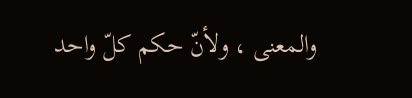والمعنى ، ولأنّ حكم كلّ واحد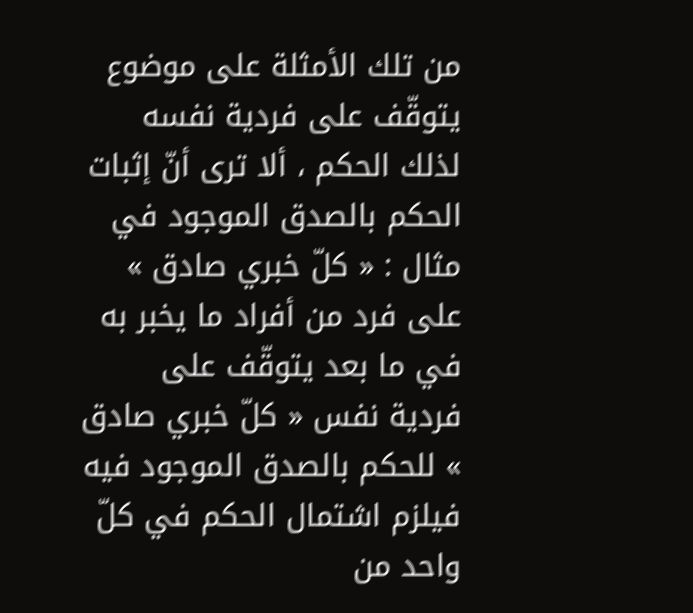من تلك الأمثلة على موضوع يتوقّف على فردية نفسه لذلك الحكم ، ألا ترى أنّ إثبات الحكم بالصدق الموجود في مثال : « كلّ خبري صادق » على فرد من أفراد ما يخبر به في ما بعد يتوقّف على فردية نفس « كلّ خبري صادق » للحكم بالصدق الموجود فيه فيلزم اشتمال الحكم في كلّ واحد من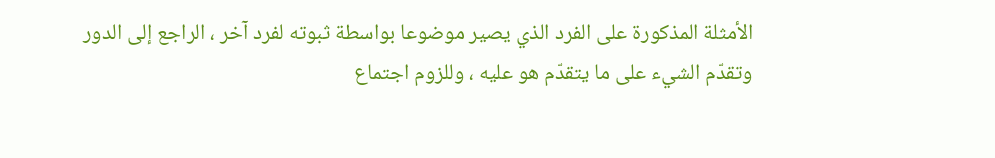الأمثلة المذكورة على الفرد الذي يصير موضوعا بواسطة ثبوته لفرد آخر ، الراجع إلى الدور وتقدّم الشيء على ما يتقدّم هو عليه ، وللزوم اجتماع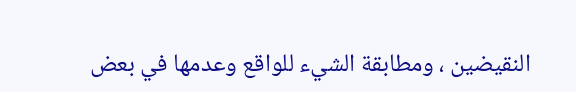النقيضين ، ومطابقة الشيء للواقع وعدمها في بعض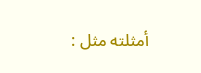أمثلته مثل :